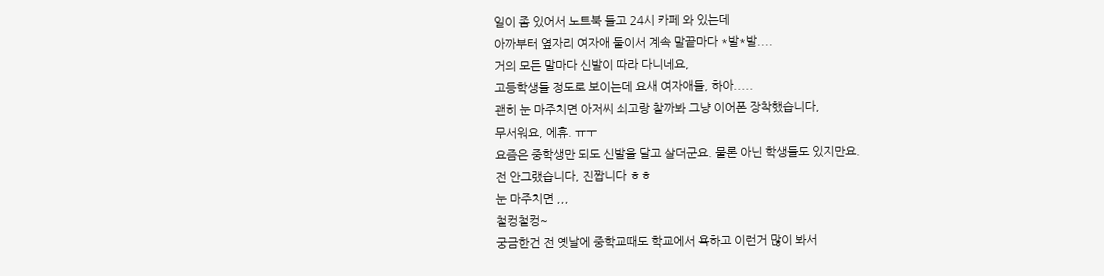일이 좀 있어서 노트북 들고 24시 카페 와 있는데
아까부터 옆자리 여자애 둘이서 계속 말끝마다 *발*발....
거의 모든 말마다 신발이 따라 다니네요,
고등학생들 정도로 보이는데 요새 여자애들, 하아.....
괜히 눈 마주치면 아저씨 쇠고랑 찰까봐 그냥 이어폰 장착했습니다,
무서워요, 에휴. ㅠㅜ
요즘은 중학생만 되도 신발을 달고 살더군요. 물론 아닌 학생들도 있지만요.
전 안그랬습니다, 진짭니다 ㅎㅎ
눈 마주치면 ,,,
철컹철컹~
궁금한건 전 옛날에 중학교때도 학교에서 욕하고 이런거 많이 봐서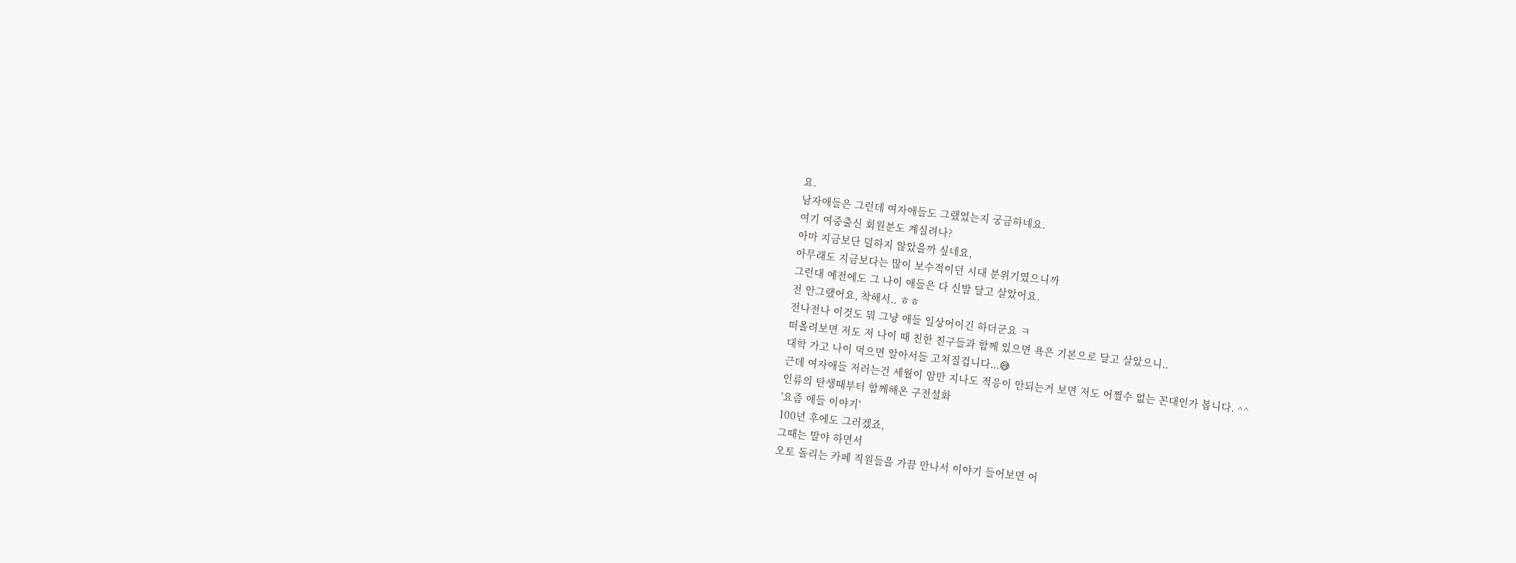요.
남자애들은 그런데 여자애들도 그랬었는지 궁금하네요.
여기 여중출신 회원분도 계실려나?
아마 지금보단 덜하지 않았을까 싶네요,
아무래도 지금보다는 많이 보수적이던 시대 분위기였으니까
그런대 예전에도 그 나이 애들은 다 신발 달고 살았어요.
전 안그랬어요, 착해서.. ㅎㅎ
전나전나 이것도 뭐 그냥 애들 일상어이긴 하더군요 ㅋ
떠올려보면 저도 저 나이 때 친한 친구들과 함께 있으면 욕은 기본으로 달고 살았으니..
대학 가고 나이 먹으면 알아서들 고쳐질겁니다...😅
근데 여자애들 저러는건 세월이 암만 지나도 적응이 안되는거 보면 저도 어쩔수 없는 꼰대인가 봅니다. ^^
인류의 탄생때부터 함께해온 구전설화
'요즘 애들 이야기'
100년 후에도 그러겠죠,
그때는 말야 하면서
오토 돌리는 카페 직원들을 가끔 만나서 이야기 들어보면 어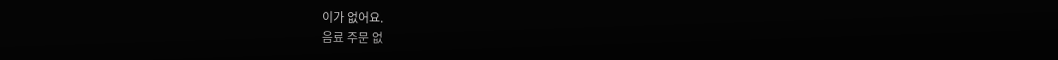이가 없어요.
음료 주문 없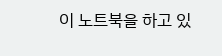이 노트북을 하고 있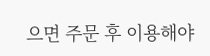으면 주문 후 이용해야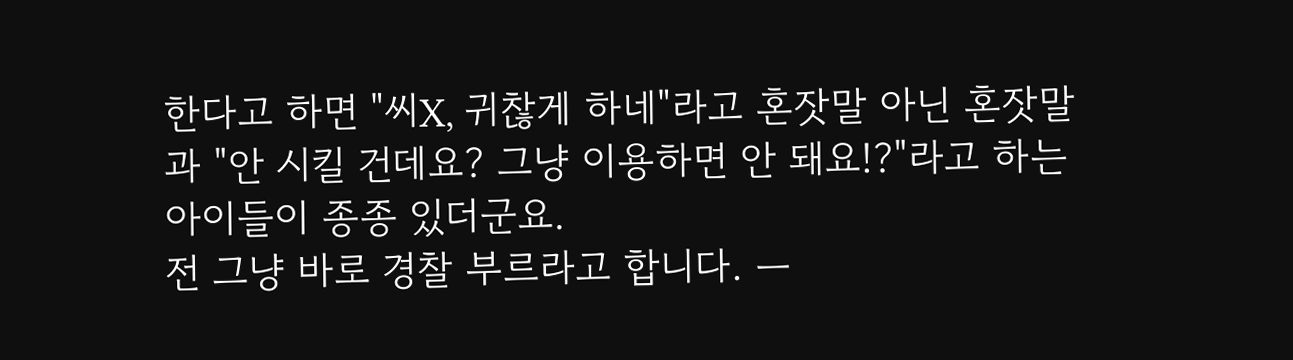한다고 하면 "씨X, 귀찮게 하네"라고 혼잣말 아닌 혼잣말과 "안 시킬 건데요? 그냥 이용하면 안 돼요!?"라고 하는 아이들이 종종 있더군요.
전 그냥 바로 경찰 부르라고 합니다. ㅡ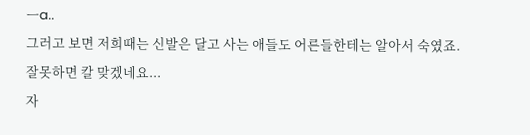ㅡa..
그러고 보면 저희때는 신발은 달고 사는 애들도 어른들한테는 알아서 숙였죠.
잘못하면 칼 맞겠네요...
자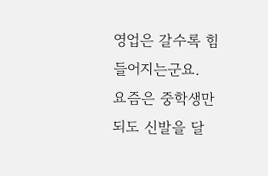영업은 갈수록 힘들어지는군요.
요즘은 중학생만 되도 신발을 달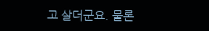고 살더군요. 물론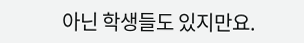아닌 학생들도 있지만요.